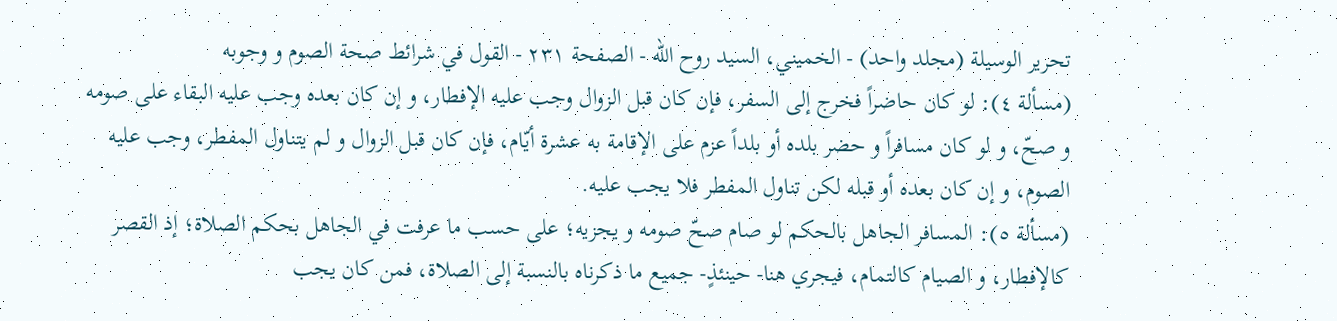تحرير الوسيلة (مجلد واحد) - الخميني، السيد روح الله - الصفحة ٢٣١ - القول في شرائط صحة الصوم و وجوبه
(مسألة ٤): لو كان حاضراً فخرج إلى السفر، فإن كان قبل الزوال وجب عليه الإفطار، و إن كان بعده وجب عليه البقاء على صومه و صحّ، و لو كان مسافراً و حضر بلده أو بلداً عزم على الإقامة به عشرة أيّام، فإن كان قبل الزوال و لم يتناول المفطر، وجب عليه الصوم، و إن كان بعده أو قبله لكن تناول المفطر فلا يجب عليه.
(مسألة ٥): المسافر الجاهل بالحكم لو صام صحّ صومه و يجزيه؛ على حسب ما عرفت في الجاهل بحكم الصلاة؛ إذ القصر كالإفطار، و الصيام كالتمام، فيجري هنا- حينئذٍ- جميع ما ذكرناه بالنسبة إلى الصلاة، فمن كان يجب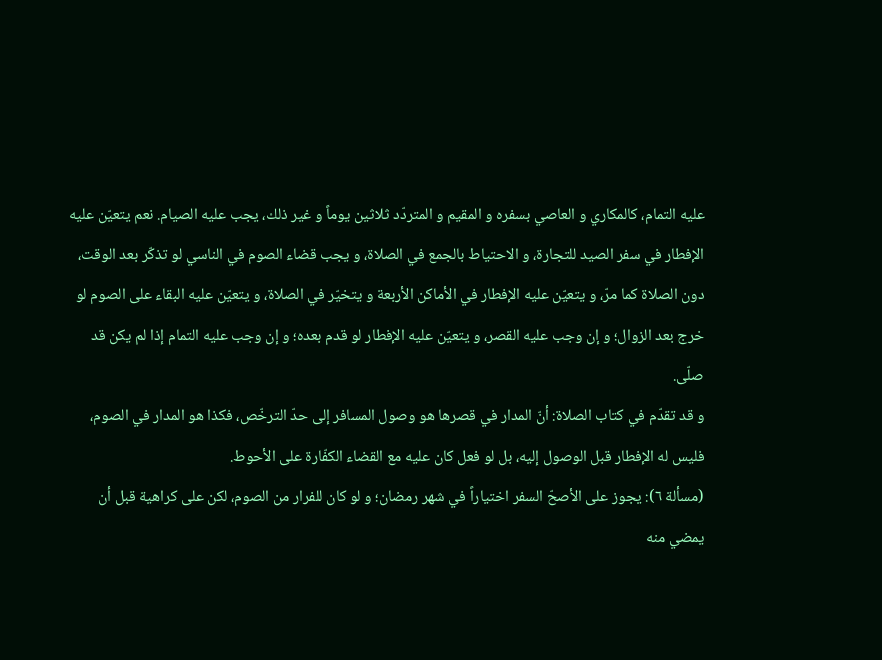عليه التمام، كالمكاري و العاصي بسفره و المقيم و المتردّد ثلاثين يوماً و غير ذلك، يجب عليه الصيام. نعم يتعيّن عليه الإفطار في سفر الصيد للتجارة، و الاحتياط بالجمع في الصلاة، و يجب قضاء الصوم في الناسي لو تذكّر بعد الوقت، دون الصلاة كما مرّ، و يتعيّن عليه الإفطار في الأماكن الأربعة و يتخيّر في الصلاة، و يتعيّن عليه البقاء على الصوم لو خرج بعد الزوال؛ و إن وجب عليه القصر، و يتعيّن عليه الإفطار لو قدم بعده؛ و إن وجب عليه التمام إذا لم يكن قد صلّى.
و قد تقدّم في كتاب الصلاة: أنّ المدار في قصرها هو وصول المسافر إلى حدّ الترخّص، فكذا هو المدار في الصوم، فليس له الإفطار قبل الوصول إليه، بل لو فعل كان عليه مع القضاء الكفّارة على الأحوط.
(مسألة ٦): يجوز على الأصحّ السفر اختياراً في شهر رمضان؛ و لو كان للفرار من الصوم، لكن على كراهية قبل أن يمضي منه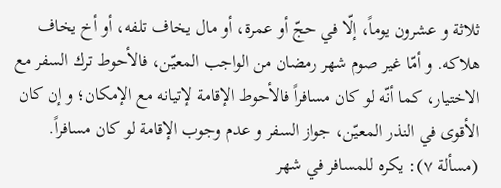ثلاثة و عشرون يوماً، إلّا في حجّ أو عمرة، أو مال يخاف تلفه، أو أخ يخاف هلاكه. و أمّا غير صوم شهر رمضان من الواجب المعيّن، فالأحوط ترك السفر مع الاختيار، كما أنّه لو كان مسافراً فالأحوط الإقامة لإتيانه مع الإمكان؛ و إن كان الأقوى في النذر المعيّن، جواز السفر و عدم وجوب الإقامة لو كان مسافراً.
(مسألة ٧): يكره للمسافر في شهر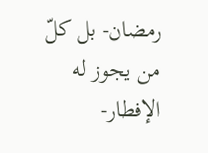رمضان- بل كلّ من يجوز له الإفطار-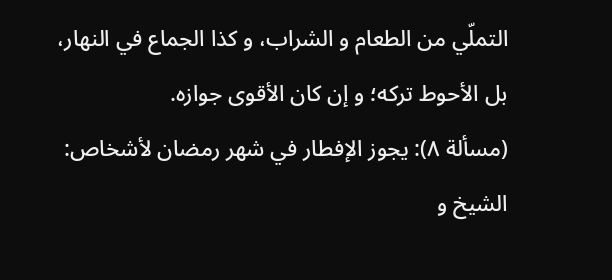التملّي من الطعام و الشراب، و كذا الجماع في النهار، بل الأحوط تركه؛ و إن كان الأقوى جوازه.
(مسألة ٨): يجوز الإفطار في شهر رمضان لأشخاص: الشيخ و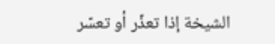الشيخة إذا تعذّر أو تعسّر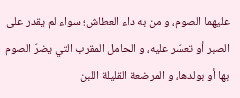عليهما الصوم، و من به داء العطاش؛ سواء لم يقدر على الصبر أو تعسّر عليه، و الحامل المقرب التي يضرّ الصوم بها أو بولدها، و المرضعة القليلة اللبن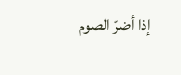إذا أضرّ الصوم